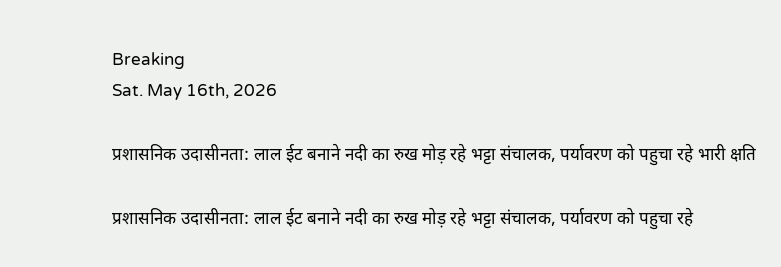Breaking
Sat. May 16th, 2026

प्रशासनिक उदासीनता: लाल ईट बनाने नदी का रुख मोड़ रहे भट्टा संचालक, पर्यावरण को पहुचा रहे भारी क्षति

प्रशासनिक उदासीनता: लाल ईट बनाने नदी का रुख मोड़ रहे भट्टा संचालक, पर्यावरण को पहुचा रहे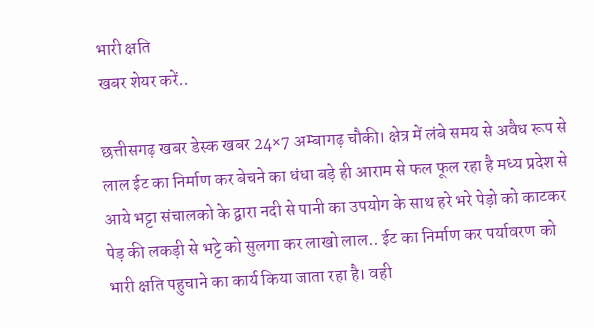भारी क्षति
खबर शेयर करें..

छत्तीसगढ़ खबर डेस्क खबर 24×7 अम्बागढ़ चौकी। क्षेत्र में लंबे समय से अवैध रूप से लाल ईट का निर्माण कर बेचने का धंधा बड़े ही आराम से फल फूल रहा है मध्य प्रदेश से आये भट्टा संचालको के द्वारा नदी से पानी का उपयोग के साथ हरे भरे पेड़ो को काटकर पेड़ की लकड़ी से भट्टे को सुलगा कर लाखो लाल.. ईट का निर्माण कर पर्यावरण को भारी क्षति पहुचाने का कार्य किया जाता रहा है। वही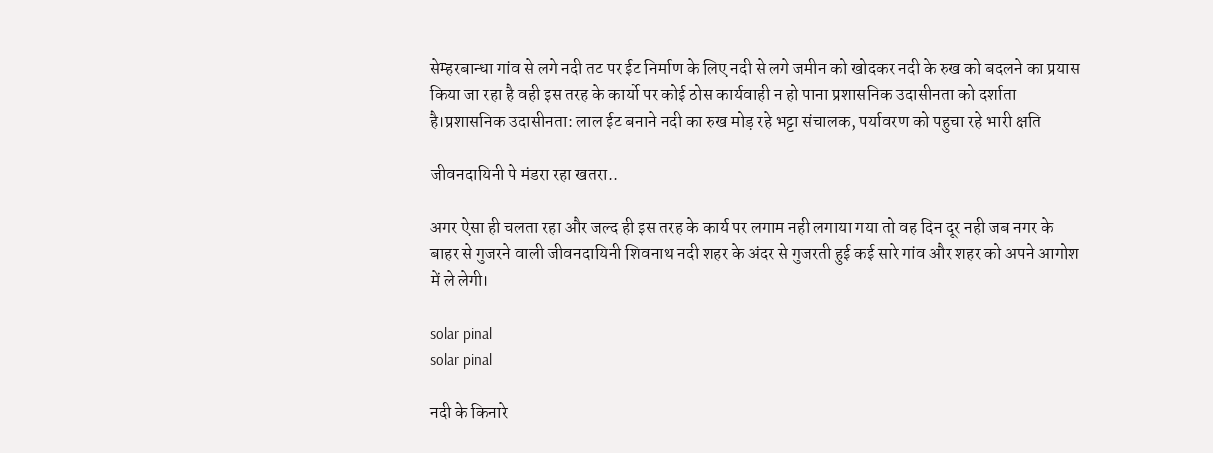सेम्हरबान्धा गांव से लगे नदी तट पर ईट निर्माण के लिए नदी से लगे जमीन को खोदकर नदी के रुख को बदलने का प्रयास किया जा रहा है वही इस तरह के कार्यो पर कोई ठोस कार्यवाही न हो पाना प्रशासनिक उदासीनता को दर्शाता है।प्रशासनिक उदासीनता: लाल ईट बनाने नदी का रुख मोड़ रहे भट्टा संचालक, पर्यावरण को पहुचा रहे भारी क्षति

जीवनदायिनी पे मंडरा रहा खतरा..

अगर ऐसा ही चलता रहा और जल्द ही इस तरह के कार्य पर लगाम नही लगाया गया तो वह दिन दूर नही जब नगर के बाहर से गुजरने वाली जीवनदायिनी शिवनाथ नदी शहर के अंदर से गुजरती हुई कई सारे गांव और शहर को अपने आगोश में ले लेगी।

solar pinal
solar pinal

नदी के किनारे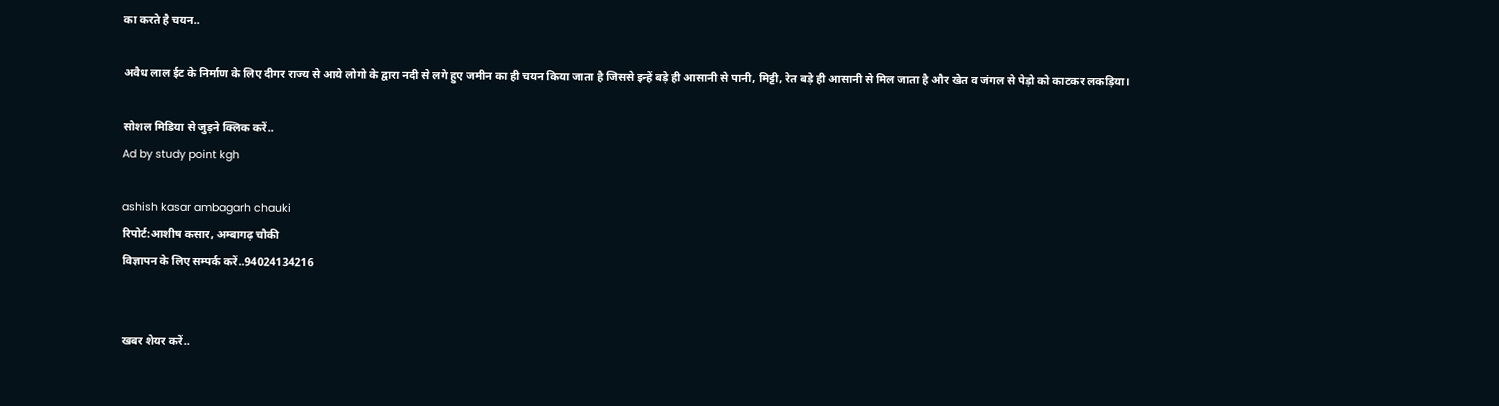का करते है चयन..

अवैध लाल ईट के निर्माण के लिए दीगर राज्य से आये लोगो के द्वारा नदी से लगे हुए जमीन का ही चयन किया जाता है जिससे इन्हें बड़े ही आसानी से पानी, मिट्टी, रेत बड़े ही आसानी से मिल जाता है और खेत व जंगल से पेड़ो को काटकर लकड़िया।

सोशल मिडिया से जुड़ने क्लिक करें..
Ad by study point kgh

ashish kasar ambagarh chauki
रिपोर्ट:आशीष कसार, अम्बागढ़ चौकी
विज्ञापन के लिए सम्पर्क करें..94024134216


खबर शेयर करें..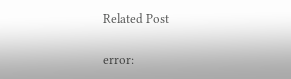Related Post

error: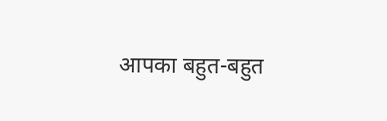आपका बहुत-बहुत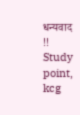धन्यवाद !!
Study point, kcg